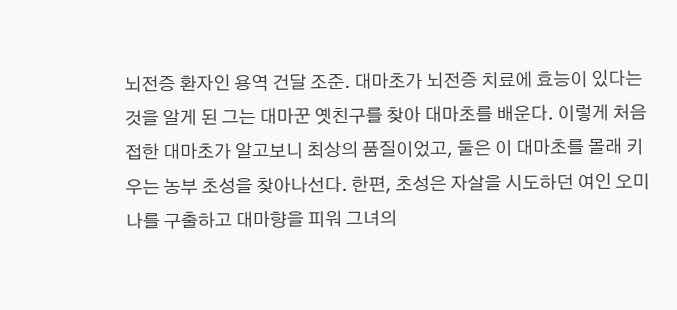뇌전증 환자인 용역 건달 조준. 대마초가 뇌전증 치료에 효능이 있다는 것을 알게 된 그는 대마꾼 옛친구를 찾아 대마초를 배운다. 이렇게 처음 접한 대마초가 알고보니 최상의 품질이었고, 둘은 이 대마초를 몰래 키우는 농부 초성을 찾아나선다. 한편, 초성은 자살을 시도하던 여인 오미나를 구출하고 대마향을 피워 그녀의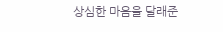상심한 마음을 달래준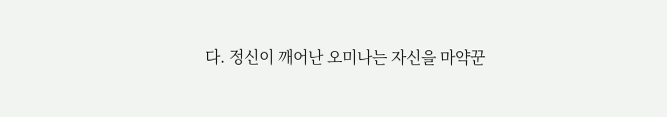다. 정신이 깨어난 오미나는 자신을 마약꾼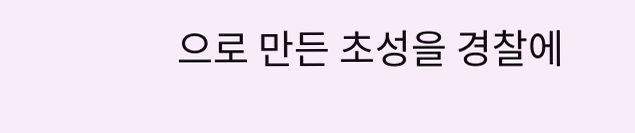으로 만든 초성을 경찰에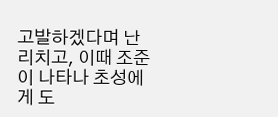고발하겠다며 난리치고, 이때 조준이 나타나 초성에게 도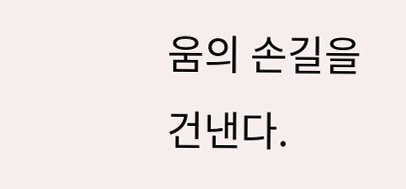움의 손길을 건낸다.